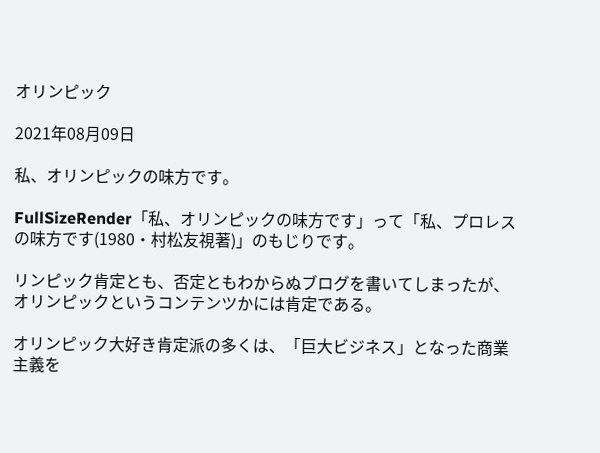オリンピック

2021年08月09日

私、オリンピックの味方です。

FullSizeRender「私、オリンピックの味方です」って「私、プロレスの味方です(1980・村松友視著)」のもじりです。

リンピック肯定とも、否定ともわからぬブログを書いてしまったが、オリンピックというコンテンツかには肯定である。

オリンピック大好き肯定派の多くは、「巨大ビジネス」となった商業主義を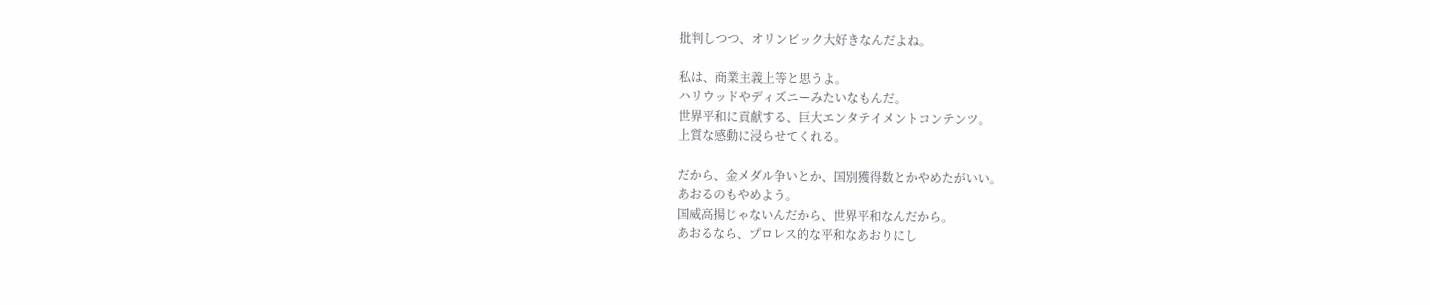批判しつつ、オリンピック大好きなんだよね。

私は、商業主義上等と思うよ。
ハリウッドやディズニーみたいなもんだ。
世界平和に貢献する、巨大エンタテイメントコンテンツ。
上質な感動に浸らせてくれる。

だから、金メダル争いとか、国別獲得数とかやめたがいい。
あおるのもやめよう。
国威高揚じゃないんだから、世界平和なんだから。
あおるなら、プロレス的な平和なあおりにし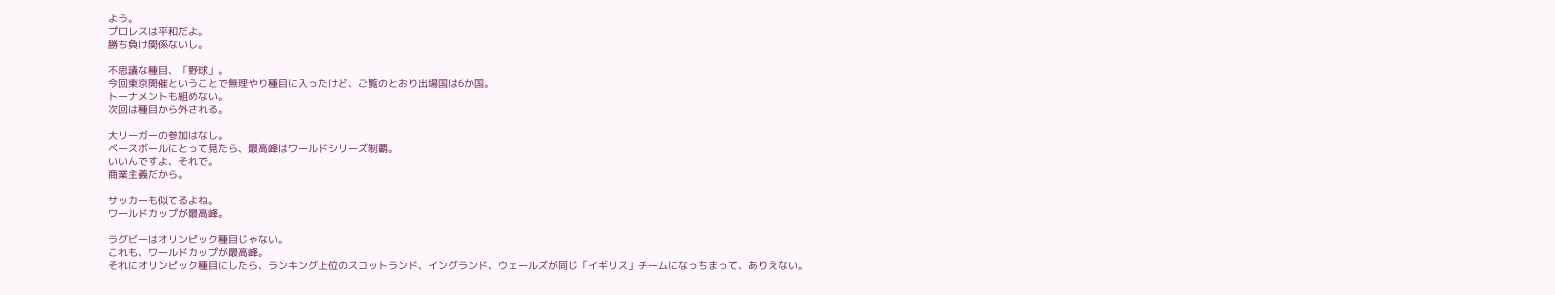よう。
プロレスは平和だよ。
勝ち負け関係ないし。

不思議な種目、「野球」。
今回東京開催ということで無理やり種目に入ったけど、ご覧のとおり出場国は6か国。
トーナメントも組めない。
次回は種目から外される。

大リーガーの参加はなし。
ベースボールにとって見たら、最高峰はワールドシリーズ制覇。
いいんですよ、それで。
商業主義だから。

サッカーも似てるよね。
ワールドカップが最高峰。

ラグビーはオリンピック種目じゃない。
これも、ワールドカップが最高峰。
それにオリンピック種目にしたら、ランキング上位のスコットランド、イングランド、ウェールズが同じ「イギリス」チームになっちまって、ありえない。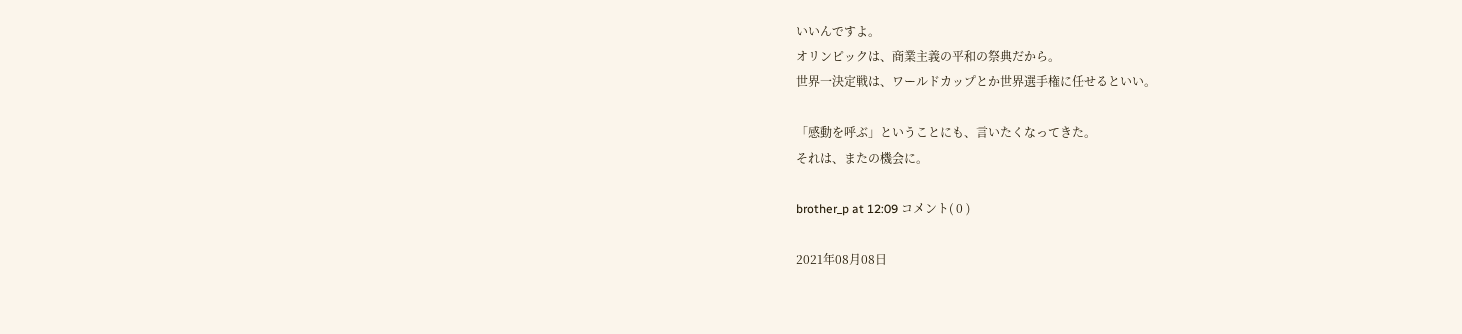いいんですよ。
オリンピックは、商業主義の平和の祭典だから。
世界一決定戦は、ワールドカップとか世界選手権に任せるといい。

「感動を呼ぶ」ということにも、言いたくなってきた。
それは、またの機会に。

brother_p at 12:09 コメント( 0 )

2021年08月08日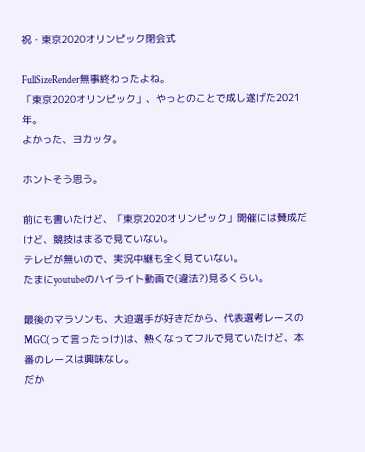祝・東京2020オリンピック閉会式

FullSizeRender無事終わったよね。
「東京2020オリンピック」、やっとのことで成し遂げた2021年。
よかった、ヨカッタ。

ホントそう思う。

前にも書いたけど、「東京2020オリンピック」開催には賛成だけど、競技はまるで見ていない。
テレビが無いので、実況中継も全く見ていない。
たまにyoutubeのハイライト動画で(違法?)見るくらい。

最後のマラソンも、大迫選手が好きだから、代表選考レースのMGC(って言ったっけ)は、熱くなってフルで見ていたけど、本番のレースは興味なし。
だか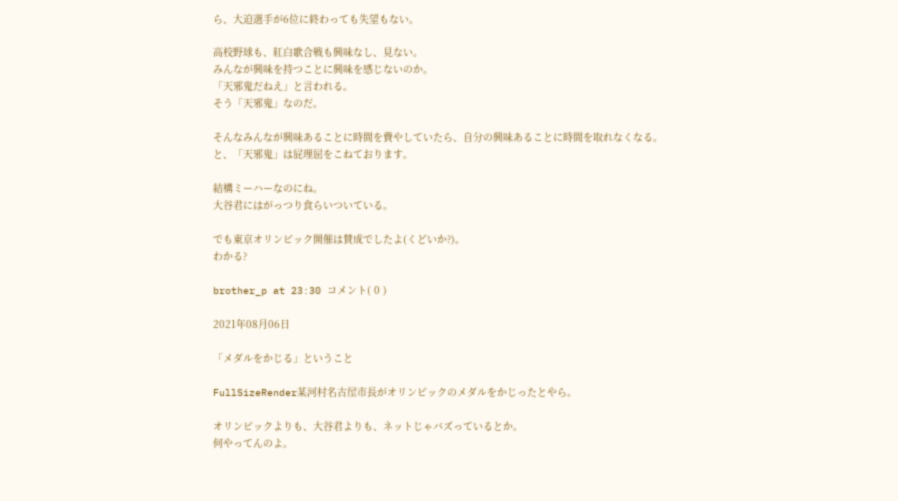ら、大迫選手が6位に終わっても失望もない。

高校野球も、紅白歌合戦も興味なし、見ない。
みんなが興味を持つことに興味を感じないのか。
「天邪鬼だねえ」と言われる。
そう「天邪鬼」なのだ。

そんなみんなが興味あることに時間を費やしていたら、自分の興味あることに時間を取れなくなる。
と、「天邪鬼」は屁理屈をこねております。

結構ミーハーなのにね。
大谷君にはがっつり食らいついている。

でも東京オリンピック開催は賛成でしたよ(くどいか?)。
わかる?

brother_p at 23:30 コメント( 0 )

2021年08月06日

「メダルをかじる」ということ

FullSizeRender某河村名古屋市長がオリンピックのメダルをかじったとやら。

オリンピックよりも、大谷君よりも、ネットじゃバズっているとか。
何やってんのよ。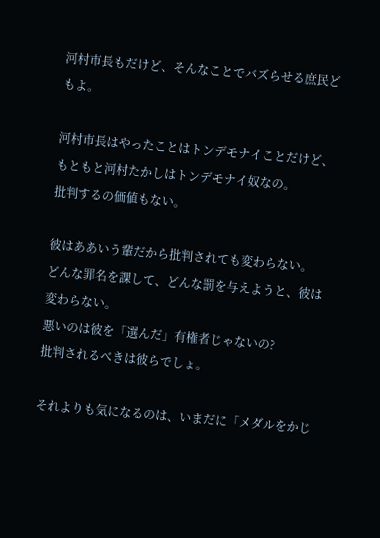河村市長もだけど、そんなことでバズらせる庶民どもよ。

河村市長はやったことはトンデモナイことだけど、もともと河村たかしはトンデモナイ奴なの。
批判するの価値もない。

彼はああいう輩だから批判されても変わらない。
どんな罪名を課して、どんな罰を与えようと、彼は変わらない。
悪いのは彼を「選んだ」有権者じゃないの?
批判されるべきは彼らでしょ。

それよりも気になるのは、いまだに「メダルをかじ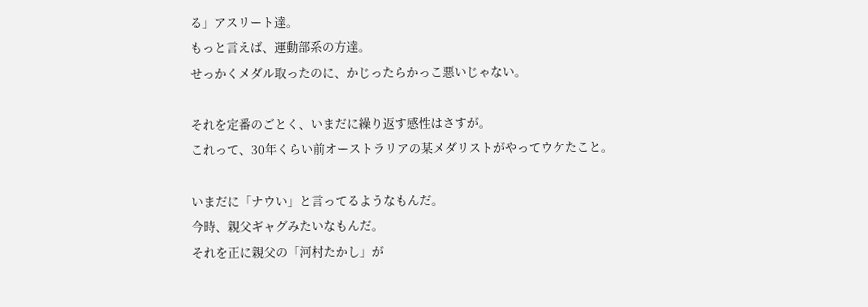る」アスリート達。
もっと言えば、運動部系の方達。
せっかくメダル取ったのに、かじったらかっこ悪いじゃない。

それを定番のごとく、いまだに繰り返す感性はさすが。
これって、30年くらい前オーストラリアの某メダリストがやってウケたこと。

いまだに「ナウい」と言ってるようなもんだ。
今時、親父ギャグみたいなもんだ。
それを正に親父の「河村たかし」が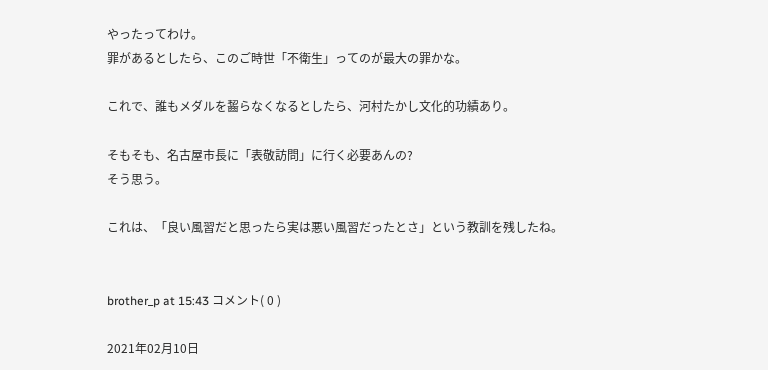やったってわけ。
罪があるとしたら、このご時世「不衛生」ってのが最大の罪かな。

これで、誰もメダルを齧らなくなるとしたら、河村たかし文化的功績あり。

そもそも、名古屋市長に「表敬訪問」に行く必要あんの?
そう思う。

これは、「良い風習だと思ったら実は悪い風習だったとさ」という教訓を残したね。


brother_p at 15:43 コメント( 0 )

2021年02月10日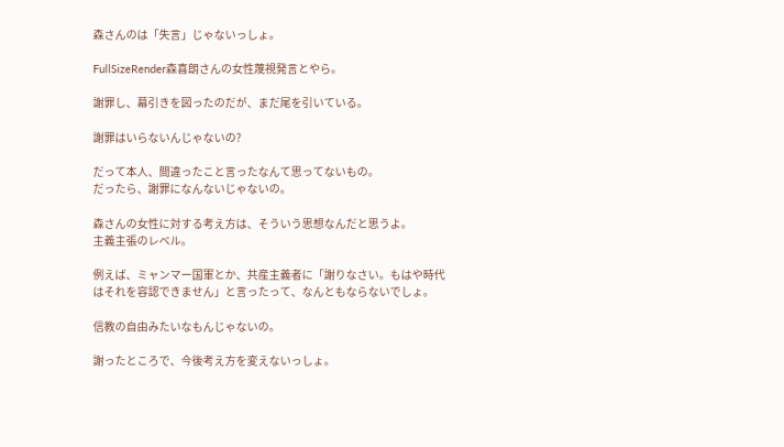森さんのは「失言」じゃないっしょ。

FullSizeRender森喜朗さんの女性蔑視発言とやら。

謝罪し、幕引きを図ったのだが、まだ尾を引いている。

謝罪はいらないんじゃないの?

だって本人、間違ったこと言ったなんて思ってないもの。
だったら、謝罪になんないじゃないの。

森さんの女性に対する考え方は、そういう思想なんだと思うよ。
主義主張のレベル。

例えば、ミャンマー国軍とか、共産主義者に「謝りなさい。もはや時代はそれを容認できません」と言ったって、なんともならないでしょ。

信教の自由みたいなもんじゃないの。

謝ったところで、今後考え方を変えないっしょ。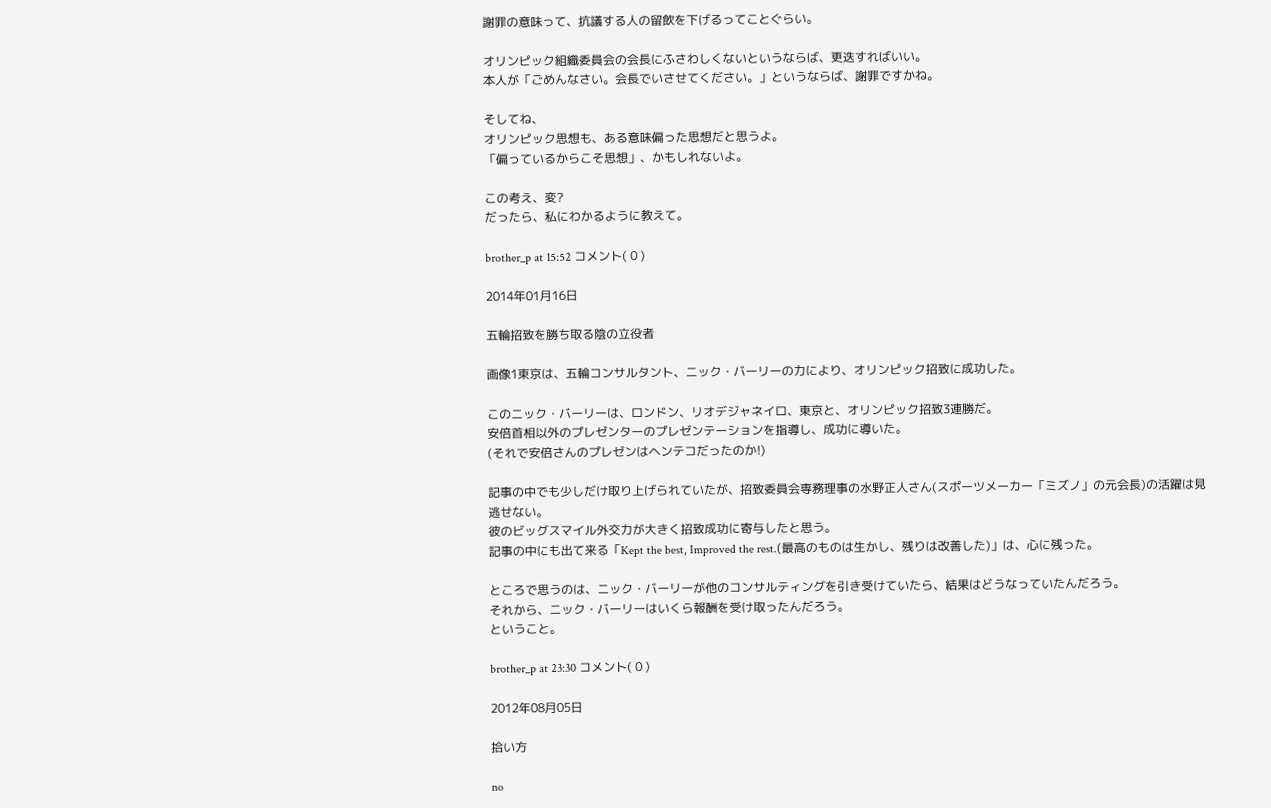謝罪の意味って、抗議する人の留飲を下げるってことぐらい。

オリンピック組織委員会の会長にふさわしくないというならば、更迭すればいい。
本人が「ごめんなさい。会長でいさせてください。」というならば、謝罪ですかね。

そしてね、
オリンピック思想も、ある意味偏った思想だと思うよ。
「偏っているからこそ思想」、かもしれないよ。

この考え、変?
だったら、私にわかるように教えて。

brother_p at 15:52 コメント( 0 )

2014年01月16日

五輪招致を勝ち取る陰の立役者

画像1東京は、五輪コンサルタント、ニック・バーリーの力により、オリンピック招致に成功した。

このニック・バーリーは、ロンドン、リオデジャネイロ、東京と、オリンピック招致3連勝だ。
安倍首相以外のプレゼンターのプレゼンテーションを指導し、成功に導いた。
(それで安倍さんのプレゼンはヘンテコだったのか!)

記事の中でも少しだけ取り上げられていたが、招致委員会専務理事の水野正人さん(スポーツメーカー「ミズノ」の元会長)の活躍は見逃せない。
彼のビッグスマイル外交力が大きく招致成功に寄与したと思う。
記事の中にも出て来る「Kept the best, Improved the rest.(最高のものは生かし、残りは改善した)」は、心に残った。

ところで思うのは、ニック・バーリーが他のコンサルティングを引き受けていたら、結果はどうなっていたんだろう。
それから、ニック・バーリーはいくら報酬を受け取ったんだろう。
ということ。

brother_p at 23:30 コメント( 0 )

2012年08月05日

拾い方

no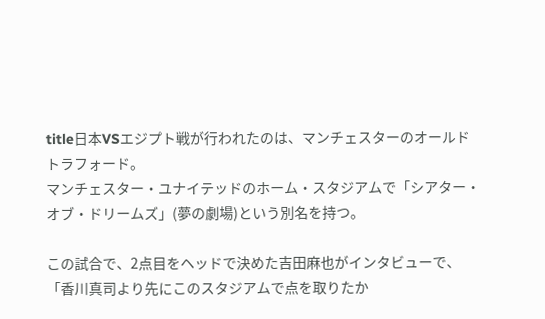title日本VSエジプト戦が行われたのは、マンチェスターのオールドトラフォード。
マンチェスター・ユナイテッドのホーム・スタジアムで「シアター・オブ・ドリームズ」(夢の劇場)という別名を持つ。

この試合で、2点目をヘッドで決めた吉田麻也がインタビューで、
「香川真司より先にこのスタジアムで点を取りたか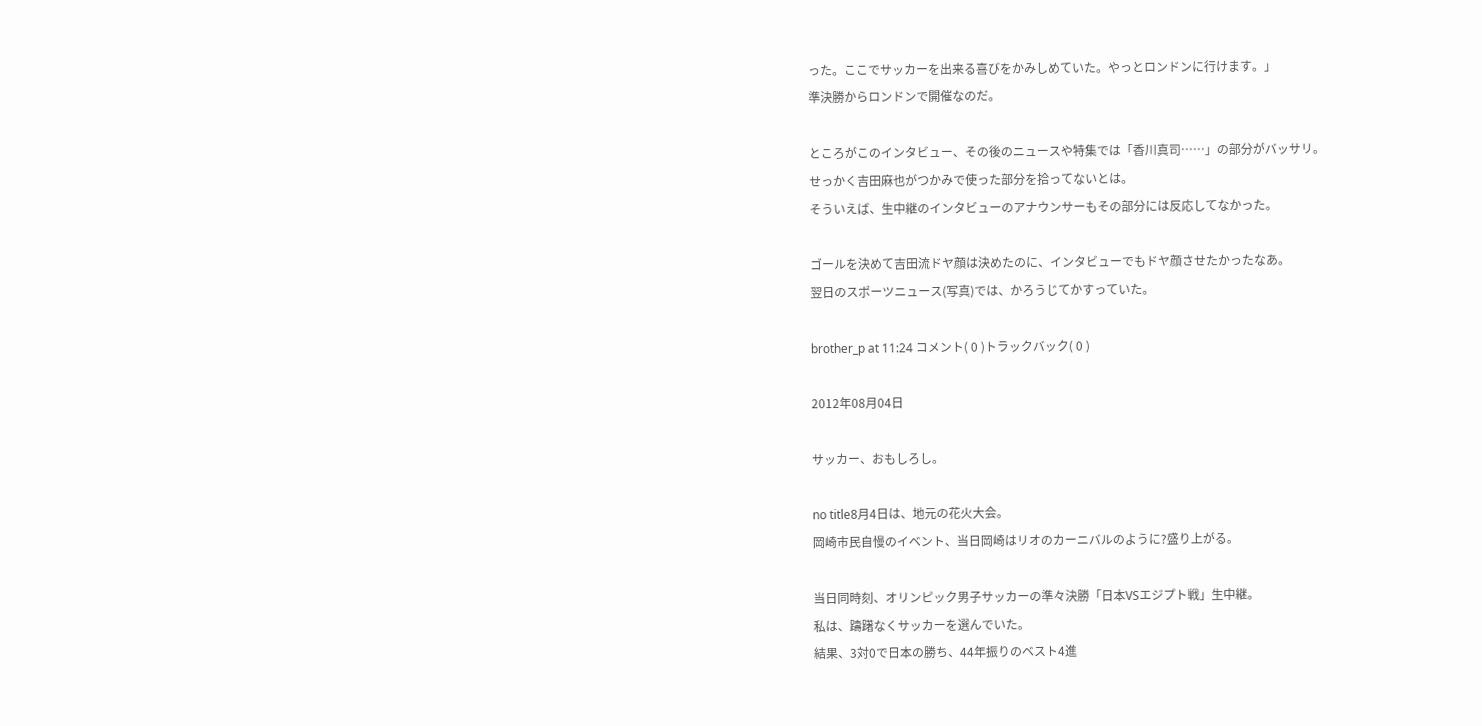った。ここでサッカーを出来る喜びをかみしめていた。やっとロンドンに行けます。」
準決勝からロンドンで開催なのだ。

ところがこのインタビュー、その後のニュースや特集では「香川真司……」の部分がバッサリ。
せっかく吉田麻也がつかみで使った部分を拾ってないとは。
そういえば、生中継のインタビューのアナウンサーもその部分には反応してなかった。

ゴールを決めて吉田流ドヤ顔は決めたのに、インタビューでもドヤ顔させたかったなあ。
翌日のスポーツニュース(写真)では、かろうじてかすっていた。

brother_p at 11:24 コメント( 0 )トラックバック( 0 )

2012年08月04日

サッカー、おもしろし。

no title8月4日は、地元の花火大会。
岡崎市民自慢のイベント、当日岡崎はリオのカーニバルのように?盛り上がる。

当日同時刻、オリンピック男子サッカーの準々決勝「日本VSエジプト戦」生中継。
私は、躊躇なくサッカーを選んでいた。
結果、3対0で日本の勝ち、44年振りのベスト4進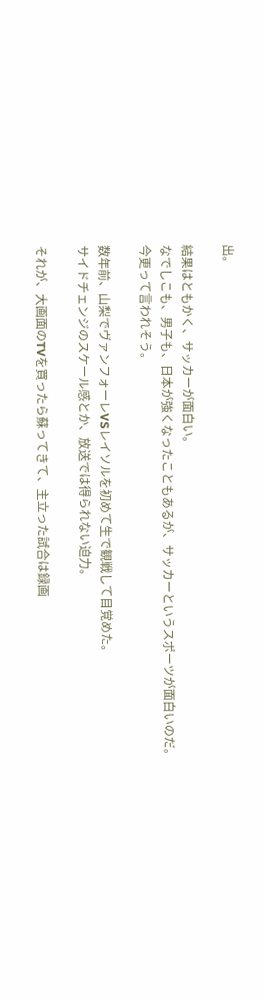出。

結果はともかく、サッカーが面白い。
なでしこも、男子も、日本が強くなったこともあるが、サッカーというスポーツが面白いのだ。
今更って言われそう。

数年前、山梨でヴァンフォーレVSレイソルを初めて生で観戦して目覚めた。
サイドチェンジのスケール感とか、放送では得られない迫力。

それが、大画面のTVを買ったら蘇ってきて、主立った試合は録画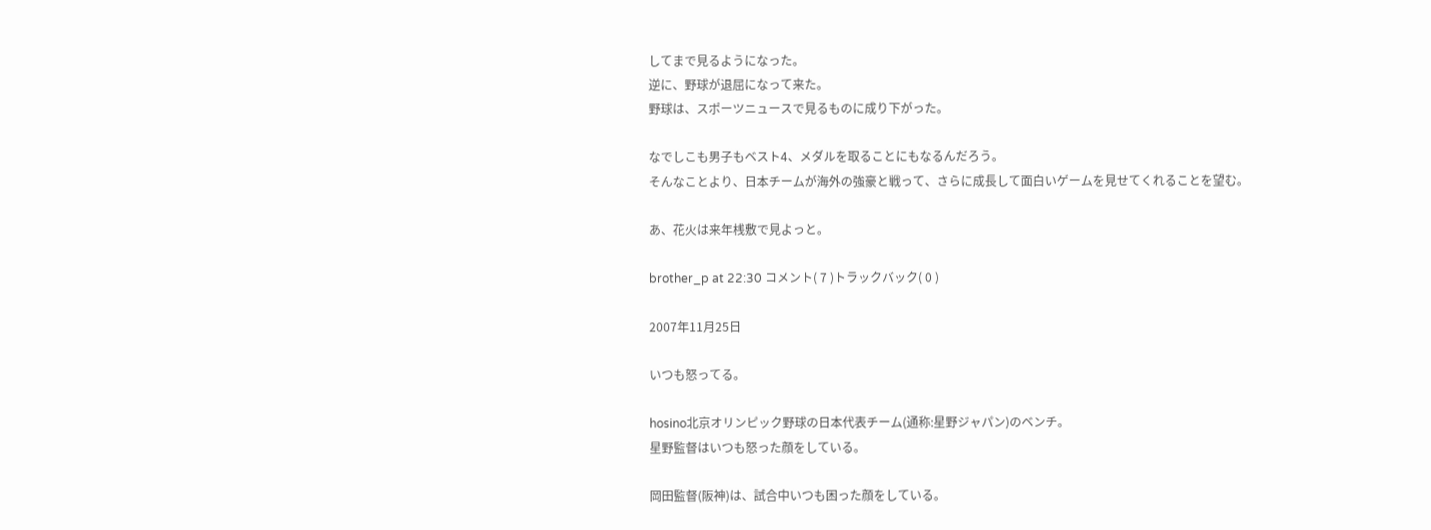してまで見るようになった。
逆に、野球が退屈になって来た。
野球は、スポーツニュースで見るものに成り下がった。

なでしこも男子もベスト4、メダルを取ることにもなるんだろう。
そんなことより、日本チームが海外の強豪と戦って、さらに成長して面白いゲームを見せてくれることを望む。

あ、花火は来年桟敷で見よっと。

brother_p at 22:30 コメント( 7 )トラックバック( 0 )

2007年11月25日

いつも怒ってる。

hosino北京オリンピック野球の日本代表チーム(通称:星野ジャパン)のベンチ。
星野監督はいつも怒った顔をしている。

岡田監督(阪神)は、試合中いつも困った顔をしている。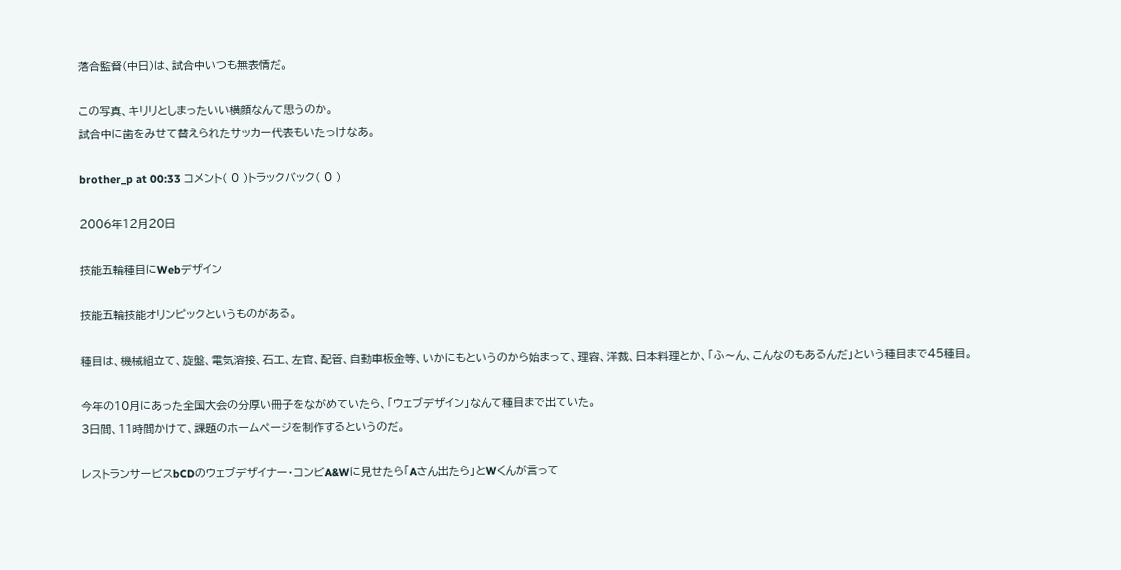落合監督(中日)は、試合中いつも無表情だ。

この写真、キリリとしまったいい横顔なんて思うのか。
試合中に歯をみせて替えられたサッカー代表もいたっけなあ。

brother_p at 00:33 コメント( 0 )トラックバック( 0 )

2006年12月20日

技能五輪種目にWebデザイン

技能五輪技能オリンピックというものがある。

種目は、機械組立て、旋盤、電気溶接、石工、左官、配管、自動車板金等、いかにもというのから始まって、理容、洋裁、日本料理とか、「ふ〜ん、こんなのもあるんだ」という種目まで45種目。

今年の10月にあった全国大会の分厚い冊子をながめていたら、「ウェブデザイン」なんて種目まで出ていた。
3日間、11時間かけて、課題のホームページを制作するというのだ。

レストランサービスbCDのウェブデザイナー・コンビA&Wに見せたら「Aさん出たら」とWくんが言って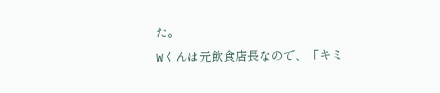た。
Wくんは元飲食店長なので、「キミ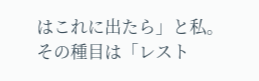はこれに出たら」と私。
その種目は「レスト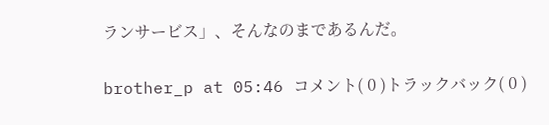ランサービス」、そんなのまであるんだ。

brother_p at 05:46 コメント( 0 )トラックバック( 0 )